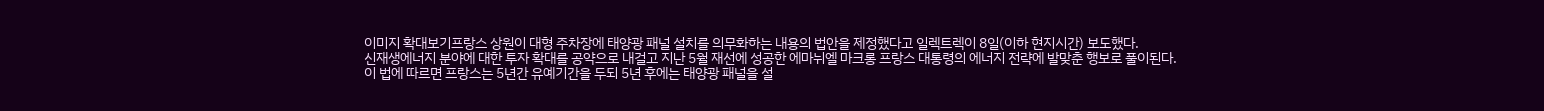이미지 확대보기프랑스 상원이 대형 주차장에 태양광 패널 설치를 의무화하는 내용의 법안을 제정했다고 일렉트렉이 8일(이하 현지시간) 보도했다.
신재생에너지 분야에 대한 투자 확대를 공약으로 내걸고 지난 5월 재선에 성공한 에마뉘엘 마크롱 프랑스 대통령의 에너지 전략에 발맞춘 행보로 풀이된다.
이 법에 따르면 프랑스는 5년간 유예기간을 두되 5년 후에는 태양광 패널을 설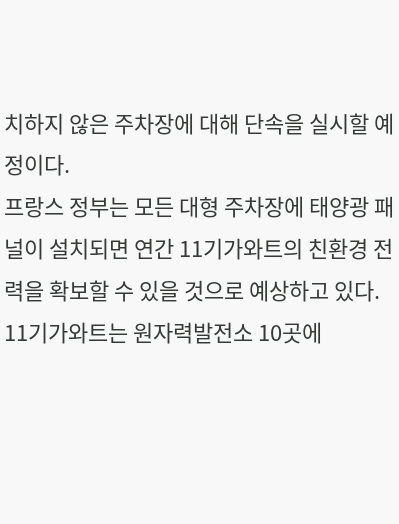치하지 않은 주차장에 대해 단속을 실시할 예정이다.
프랑스 정부는 모든 대형 주차장에 태양광 패널이 설치되면 연간 11기가와트의 친환경 전력을 확보할 수 있을 것으로 예상하고 있다. 11기가와트는 원자력발전소 10곳에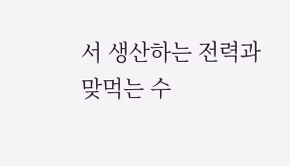서 생산하는 전력과 맞먹는 수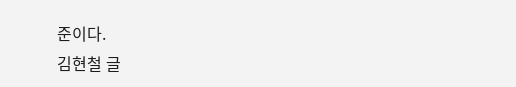준이다.
김현철 글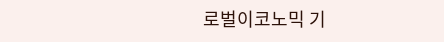로벌이코노믹 기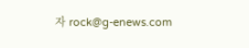자 rock@g-enews.com